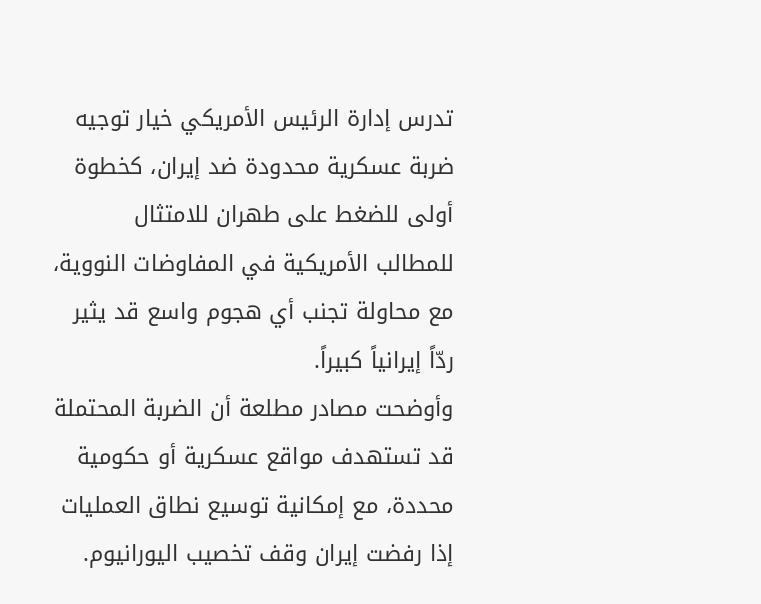تدرس إدارة الرئيس الأمريكي خيار توجيه ضربة عسكرية محدودة ضد إيران، كخطوة أولى للضغط على طهران للامتثال للمطالب الأمريكية في المفاوضات النووية، مع محاولة تجنب أي هجوم واسع قد يثير ردّاً إيرانياً كبيراً.
وأوضحت مصادر مطلعة أن الضربة المحتملة قد تستهدف مواقع عسكرية أو حكومية محددة، مع إمكانية توسيع نطاق العمليات إذا رفضت إيران وقف تخصيب اليورانيوم.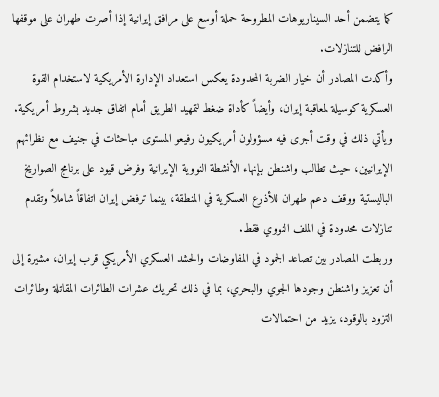كما يتضمن أحد السيناريوهات المطروحة حملة أوسع على مرافق إيرانية إذا أصرت طهران على موقفها الرافض للتنازلات.
وأكدت المصادر أن خيار الضربة المحدودة يعكس استعداد الإدارة الأمريكية لاستخدام القوة العسكرية كوسيلة لمعاقبة إيران، وأيضاً كأداة ضغط لتمهيد الطريق أمام اتفاق جديد بشروط أمريكية.
ويأتي ذلك في وقت أجرى فيه مسؤولون أمريكيون رفيعو المستوى مباحثات في جنيف مع نظرائهم الإيرانيين، حيث تطالب واشنطن بإنهاء الأنشطة النووية الإيرانية وفرض قيود على برنامج الصواريخ الباليستية ووقف دعم طهران للأذرع العسكرية في المنطقة، بينما ترفض إيران اتفاقاً شاملاً وتقدم تنازلات محدودة في الملف النووي فقط.
وربطت المصادر بين تصاعد الجمود في المفاوضات والحشد العسكري الأمريكي قرب إيران، مشيرة إلى أن تعزيز واشنطن وجودها الجوي والبحري، بما في ذلك تحريك عشرات الطائرات المقاتلة وطائرات التزود بالوقود، يزيد من احتمالات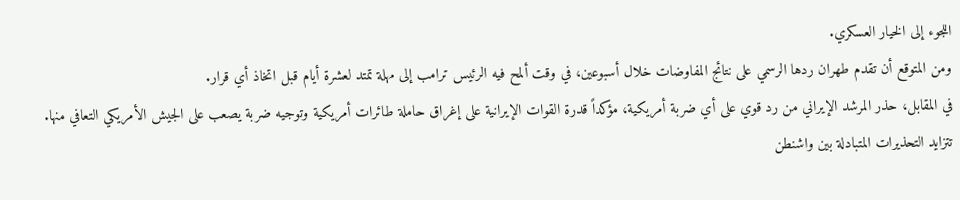اللجوء إلى الخيار العسكري.
ومن المتوقع أن تقدم طهران ردها الرسمي على نتائج المفاوضات خلال أسبوعين، في وقت ألمح فيه الرئيس ترامب إلى مهلة تمتد لعشرة أيام قبل اتخاذ أي قرار.
في المقابل، حذر المرشد الإيراني من رد قوي على أي ضربة أمريكية، مؤكداً قدرة القوات الإيرانية على إغراق حاملة طائرات أمريكية وتوجيه ضربة يصعب على الجيش الأمريكي التعافي منها.
تتزايد التحذيرات المتبادلة بين واشنطن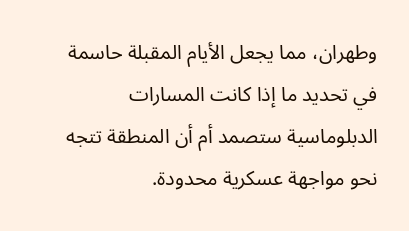وطهران، مما يجعل الأيام المقبلة حاسمة في تحديد ما إذا كانت المسارات الدبلوماسية ستصمد أم أن المنطقة تتجه نحو مواجهة عسكرية محدودة.